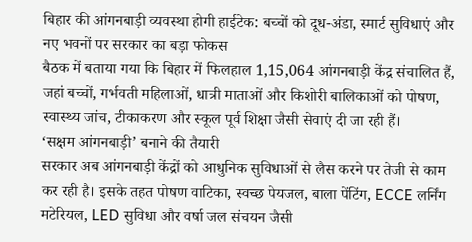बिहार की आंगनबाड़ी व्यवस्था होगी हाईटेक: बच्चों को दूध-अंडा, स्मार्ट सुविधाएं और नए भवनों पर सरकार का बड़ा फोकस
बैठक में बताया गया कि बिहार में फिलहाल 1,15,064 आंगनबाड़ी केंद्र संचालित हैं, जहां बच्चों, गर्भवती महिलाओं, धात्री माताओं और किशोरी बालिकाओं को पोषण, स्वास्थ्य जांच, टीकाकरण और स्कूल पूर्व शिक्षा जैसी सेवाएं दी जा रही हैं।
‘सक्षम आंगनबाड़ी’ बनाने की तैयारी
सरकार अब आंगनबाड़ी केंद्रों को आधुनिक सुविधाओं से लैस करने पर तेजी से काम कर रही है। इसके तहत पोषण वाटिका, स्वच्छ पेयजल, बाला पेंटिंग, ECCE लर्निंग मटेरियल, LED सुविधा और वर्षा जल संचयन जैसी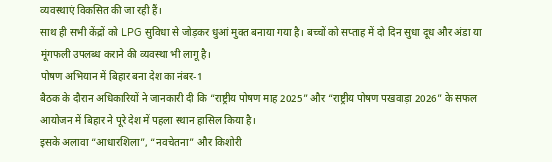व्यवस्थाएं विकसित की जा रही हैं।
साथ ही सभी केंद्रों को LPG सुविधा से जोड़कर धुआं मुक्त बनाया गया है। बच्चों को सप्ताह में दो दिन सुधा दूध और अंडा या मूंगफली उपलब्ध कराने की व्यवस्था भी लागू है।
पोषण अभियान में बिहार बना देश का नंबर-1
बैठक के दौरान अधिकारियों ने जानकारी दी कि “राष्ट्रीय पोषण माह 2025” और “राष्ट्रीय पोषण पखवाड़ा 2026” के सफल आयोजन में बिहार ने पूरे देश में पहला स्थान हासिल किया है।
इसके अलावा “आधारशिला”, “नवचेतना” और किशोरी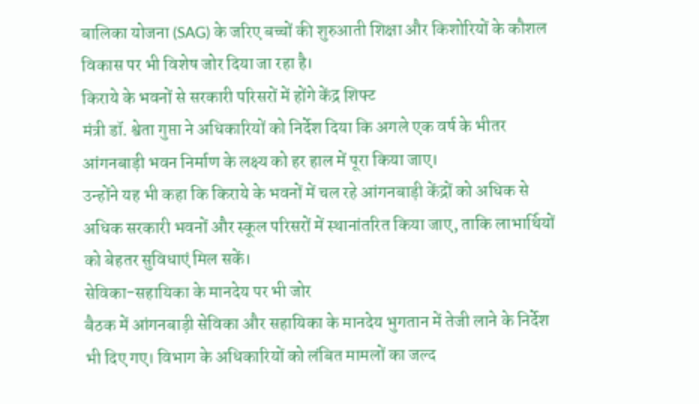बालिका योजना (SAG) के जरिए बच्चों की शुरुआती शिक्षा और किशोरियों के कौशल विकास पर भी विशेष जोर दिया जा रहा है।
किराये के भवनों से सरकारी परिसरों में होंगे केंद्र शिफ्ट
मंत्री डॉ. श्वेता गुप्ता ने अधिकारियों को निर्देश दिया कि अगले एक वर्ष के भीतर आंगनबाड़ी भवन निर्माण के लक्ष्य को हर हाल में पूरा किया जाए।
उन्होंने यह भी कहा कि किराये के भवनों में चल रहे आंगनबाड़ी केंद्रों को अधिक से अधिक सरकारी भवनों और स्कूल परिसरों में स्थानांतरित किया जाए, ताकि लाभार्थियों को बेहतर सुविधाएं मिल सकें।
सेविका-सहायिका के मानदेय पर भी जोर
बैठक में आंगनबाड़ी सेविका और सहायिका के मानदेय भुगतान में तेजी लाने के निर्देश भी दिए गए। विभाग के अधिकारियों को लंबित मामलों का जल्द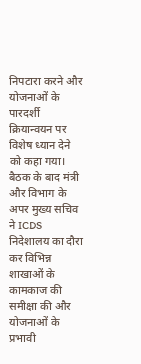निपटारा करने और योजनाओं के पारदर्शी क्रियान्वयन पर विशेष ध्यान देने को कहा गया।
बैठक के बाद मंत्री और विभाग के अपर मुख्य सचिव ने ICDS निदेशालय का दौरा कर विभिन्न शाखाओं के कामकाज की समीक्षा की और योजनाओं के प्रभावी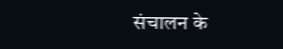संचालन के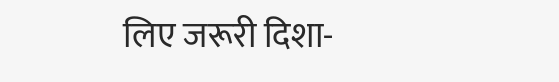लिए जरूरी दिशा-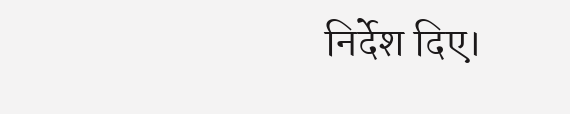निर्देश दिए।